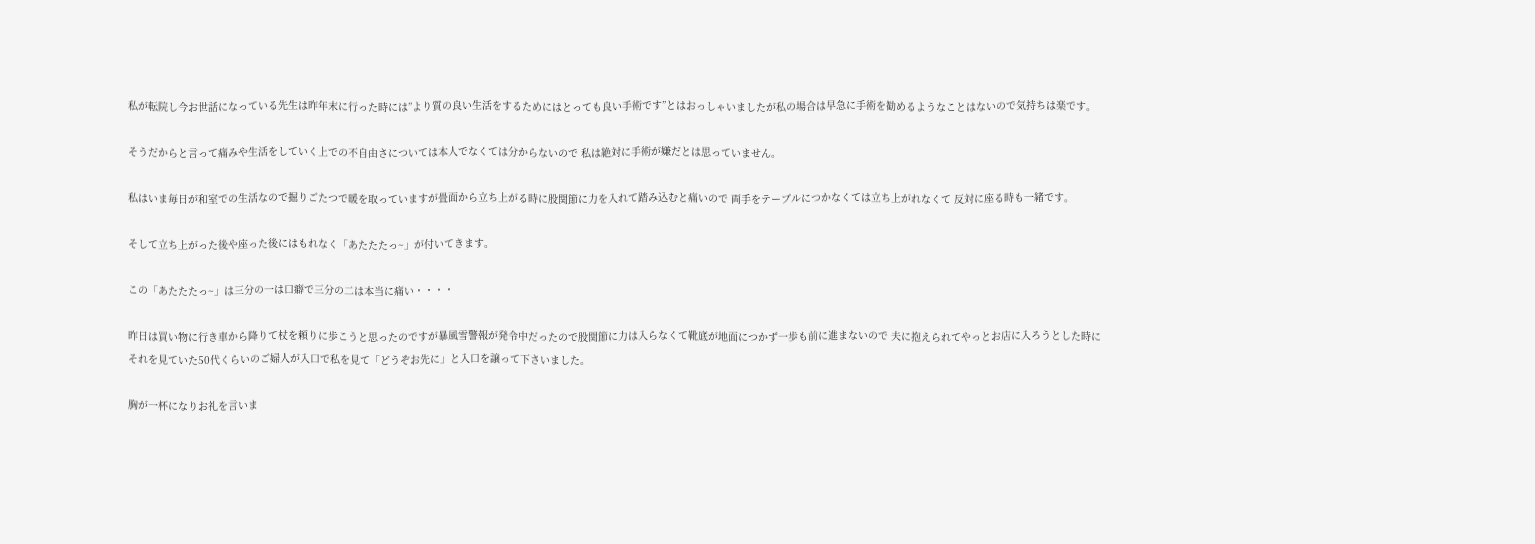私が転院し今お世話になっている先生は昨年末に行った時には”より質の良い生活をするためにはとっても良い手術です”とはおっしゃいましたが私の場合は早急に手術を勧めるようなことはないので気持ちは楽です。

そうだからと言って痛みや生活をしていく上での不自由さについては本人でなくては分からないので 私は絶対に手術が嫌だとは思っていません。

私はいま毎日が和室での生活なので掘りごたつで暖を取っていますが畳面から立ち上がる時に股関節に力を入れて踏み込むと痛いので 両手をテーブルにつかなくては立ち上がれなくて 反対に座る時も一緒です。

そして立ち上がった後や座った後にはもれなく「あたたたっ~」が付いてきます。

この「あたたたっ~」は三分の一は口癖で三分の二は本当に痛い・・・・

昨日は買い物に行き車から降りて杖を頼りに歩こうと思ったのですが暴風雪警報が発令中だったので股関節に力は入らなくて靴底が地面につかず一歩も前に進まないので 夫に抱えられてやっとお店に入ろうとした時に
それを見ていた50代くらいのご婦人が入口で私を見て「どうぞお先に」と入口を譲って下さいました。

胸が一杯になりお礼を言いま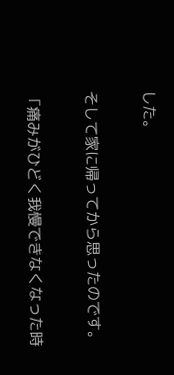した。

そして家に帰ってから思ったのです。

「痛みがひどく我慢できなくなった時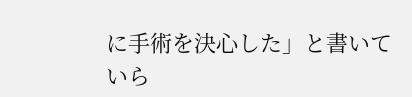に手術を決心した」と書いていら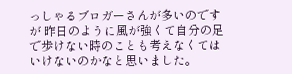っしゃるブロガーさんが多いのですが 昨日のように風が強くて自分の足で歩けない時のことも考えなくてはいけないのかなと思いました。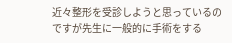近々整形を受診しようと思っているのですが先生に一般的に手術をする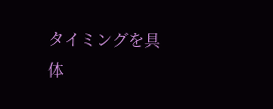タイミングを具体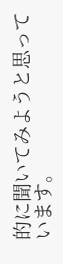的に聞いてみようと思っています。